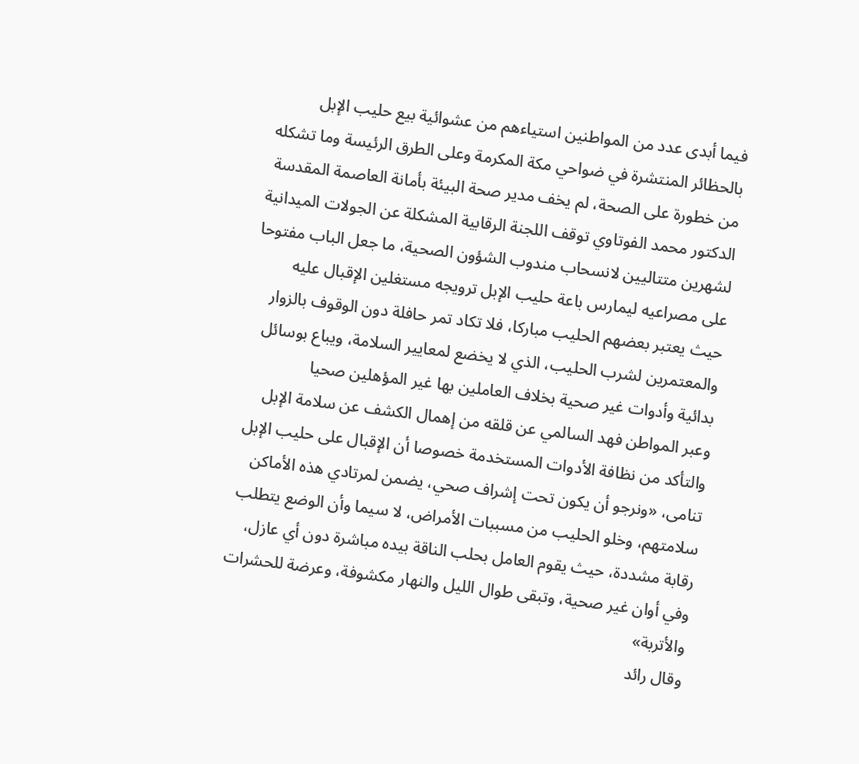فيما أبدى عدد من المواطنين استياءهم من عشوائية بيع حليب الإبل بالحظائر المنتشرة في ضواحي مكة المكرمة وعلى الطرق الرئيسة وما تشكله من خطورة على الصحة، لم يخف مدير صحة البيئة بأمانة العاصمة المقدسة الدكتور محمد الفوتاوي توقف اللجنة الرقابية المشكلة عن الجولات الميدانية لشهرين متتاليين لانسحاب مندوب الشؤون الصحية، ما جعل الباب مفتوحا على مصراعيه ليمارس باعة حليب الإبل ترويجه مستغلين الإقبال عليه حيث يعتبر بعضهم الحليب مباركا، فلا تكاد تمر حافلة دون الوقوف بالزوار والمعتمرين لشرب الحليب، الذي لا يخضع لمعايير السلامة، ويباع بوسائل بدائية وأدوات غير صحية بخلاف العاملين بها غير المؤهلين صحيا
وعبر المواطن فهد السالمي عن قلقه من إهمال الكشف عن سلامة الإبل والتأكد من نظافة الأدوات المستخدمة خصوصا أن الإقبال على حليب الإبل تنامى، «ونرجو أن يكون تحت إشراف صحي، يضمن لمرتادي هذه الأماكن سلامتهم، وخلو الحليب من مسببات الأمراض، لا سيما وأن الوضع يتطلب رقابة مشددة، حيث يقوم العامل بحلب الناقة بيده مباشرة دون أي عازل، وفي أوان غير صحية، وتبقى طوال الليل والنهار مكشوفة، وعرضة للحشرات والأتربة»
وقال رائد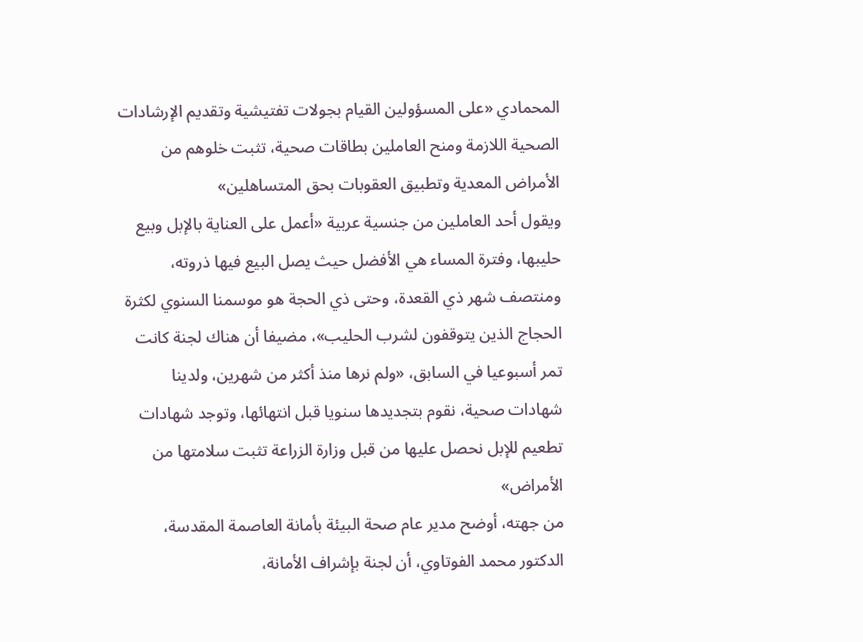المحمادي «على المسؤولين القيام بجولات تفتيشية وتقديم الإرشادات الصحية اللازمة ومنح العاملين بطاقات صحية، تثبت خلوهم من الأمراض المعدية وتطبيق العقوبات بحق المتساهلين»
ويقول أحد العاملين من جنسية عربية «أعمل على العناية بالإبل وبيع حليبها، وفترة المساء هي الأفضل حيث يصل البيع فيها ذروته، ومنتصف شهر ذي القعدة، وحتى ذي الحجة هو موسمنا السنوي لكثرة الحجاج الذين يتوقفون لشرب الحليب»، مضيفا أن هناك لجنة كانت تمر أسبوعيا في السابق، «ولم نرها منذ أكثر من شهرين، ولدينا شهادات صحية، نقوم بتجديدها سنويا قبل انتهائها، وتوجد شهادات تطعيم للإبل نحصل عليها من قبل وزارة الزراعة تثبت سلامتها من الأمراض»
من جهته، أوضح مدير عام صحة البيئة بأمانة العاصمة المقدسة، الدكتور محمد الفوتاوي، أن لجنة بإشراف الأمانة،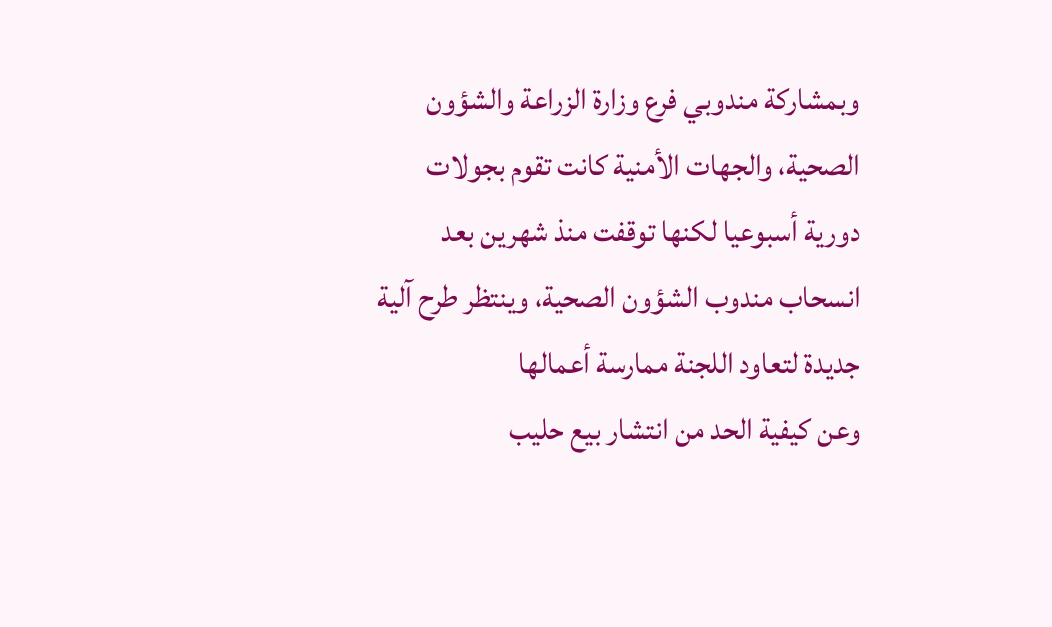وبمشاركة مندوبي فرع وزارة الزراعة والشؤون الصحية، والجهات الأمنية كانت تقوم بجولات دورية أسبوعيا لكنها توقفت منذ شهرين بعد انسحاب مندوب الشؤون الصحية، وينتظر طرح آلية جديدة لتعاود اللجنة ممارسة أعمالها
وعن كيفية الحد من انتشار بيع حليب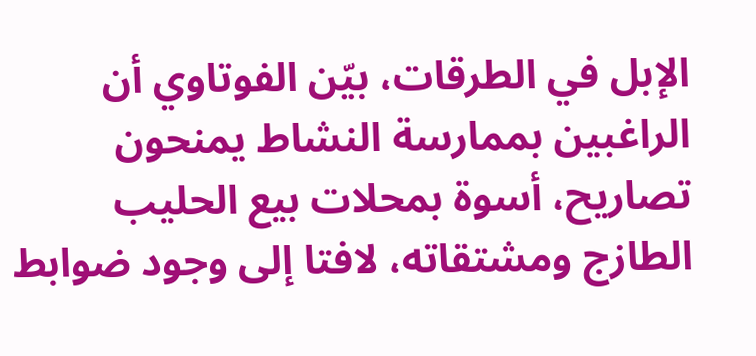الإبل في الطرقات، بيّن الفوتاوي أن الراغبين بممارسة النشاط يمنحون تصاريح، أسوة بمحلات بيع الحليب الطازج ومشتقاته، لافتا إلى وجود ضوابط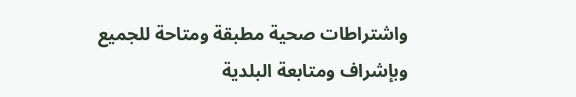واشتراطات صحية مطبقة ومتاحة للجميع وبإشراف ومتابعة البلدية